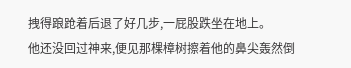拽得踉跄着后退了好几步,一屁股跌坐在地上。
他还没回过神来,便见那棵樟树擦着他的鼻尖轰然倒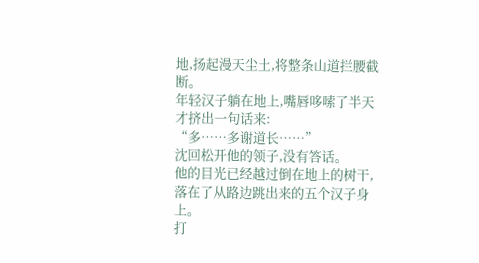地,扬起漫天尘土,将整条山道拦腰截断。
年轻汉子躺在地上,嘴唇哆嗦了半天才挤出一句话来:
“多……多谢道长……”
沈回松开他的领子,没有答话。
他的目光已经越过倒在地上的树干,落在了从路边跳出来的五个汉子身上。
打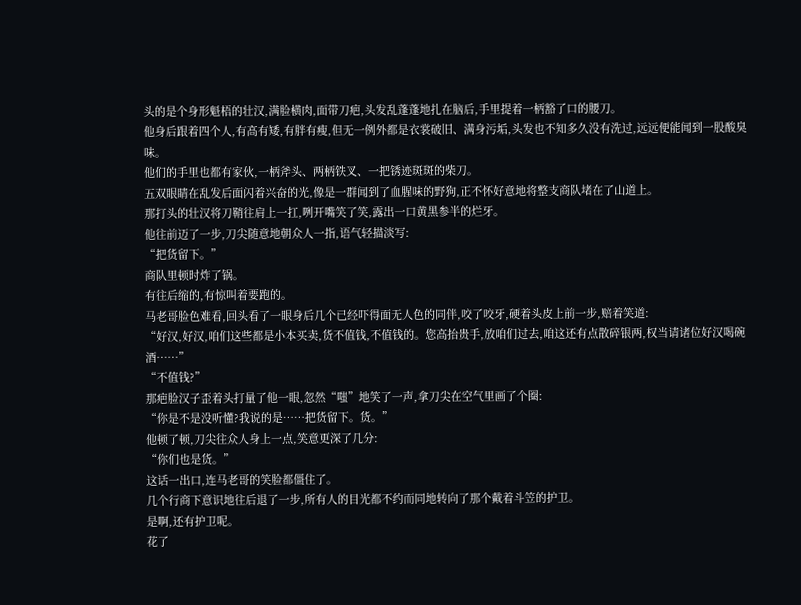头的是个身形魁梧的壮汉,满脸横肉,面带刀疤,头发乱蓬蓬地扎在脑后,手里提着一柄豁了口的腰刀。
他身后跟着四个人,有高有矮,有胖有瘦,但无一例外都是衣裳破旧、满身污垢,头发也不知多久没有洗过,远远便能闻到一股酸臭味。
他们的手里也都有家伙,一柄斧头、两柄铁叉、一把锈迹斑斑的柴刀。
五双眼睛在乱发后面闪着兴奋的光,像是一群闻到了血腥味的野狗,正不怀好意地将整支商队堵在了山道上。
那打头的壮汉将刀鞘往肩上一扛,咧开嘴笑了笑,露出一口黄黑参半的烂牙。
他往前迈了一步,刀尖随意地朝众人一指,语气轻描淡写:
“把货留下。”
商队里顿时炸了锅。
有往后缩的,有惊叫着要跑的。
马老哥脸色难看,回头看了一眼身后几个已经吓得面无人色的同伴,咬了咬牙,硬着头皮上前一步,赔着笑道:
“好汉,好汉,咱们这些都是小本买卖,货不值钱,不值钱的。您高抬贵手,放咱们过去,咱这还有点散碎银两,权当请诸位好汉喝碗酒……”
“不值钱?”
那疤脸汉子歪着头打量了他一眼,忽然“嗤”地笑了一声,拿刀尖在空气里画了个圈:
“你是不是没听懂?我说的是……把货留下。货。”
他顿了顿,刀尖往众人身上一点,笑意更深了几分:
“你们也是货。”
这话一出口,连马老哥的笑脸都僵住了。
几个行商下意识地往后退了一步,所有人的目光都不约而同地转向了那个戴着斗笠的护卫。
是啊,还有护卫呢。
花了